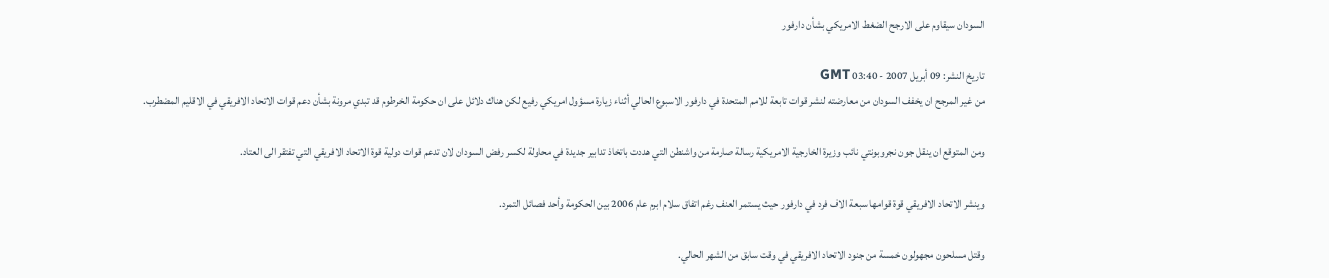السودان سيقاوم على الارجح الضغط الامريكي بشأن دارفور

تاريخ النشر: 09 أبريل 2007 - 03:40 GMT
من غير المرجح ان يخفف السودان من معارضته لنشر قوات تابعة للامم المتحدة في دارفور الاسبوع الحالي أثناء زيارة مسؤول امريكي رفيع لكن هناك دلائل على ان حكومة الخرطوم قد تبدي مرونة بشأن دعم قوات الاتحاد الافريقي في الاقليم المضطرب.

ومن المتوقع ان ينقل جون نجروبونتي نائب وزيرة الخارجية الامريكية رسالة صارمة من واشنطن التي هددت باتخاذ تدابير جديدة في محاولة لكسر رفض السودان لان تدعم قوات دولية قوة الاتحاد الافريقي التي تفتقر الى العتاد.

وينشر الاتحاد الافريقي قوة قوامها سبعة الاف فرد في دارفور حيث يستمر العنف رغم اتفاق سلام ابرم عام 2006 بين الحكومة وأحد فصائل التمرد.

وقتل مسلحون مجهولون خمسة من جنود الاتحاد الافريقي في وقت سابق من الشهر الحالي.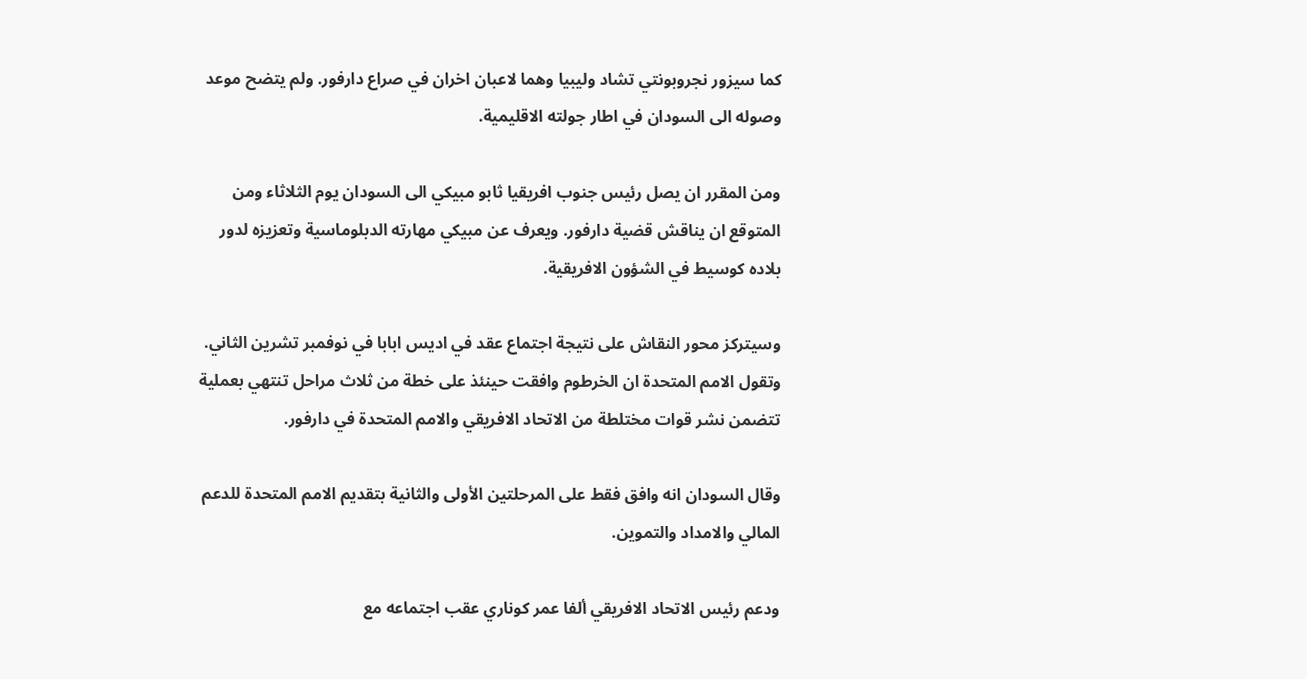كما سيزور نجروبونتي تشاد وليبيا وهما لاعبان اخران في صراع دارفور. ولم يتضح موعد وصوله الى السودان في اطار جولته الاقليمية.

ومن المقرر ان يصل رئيس جنوب افريقيا ثابو مبيكي الى السودان يوم الثلاثاء ومن المتوقع ان يناقش قضية دارفور. ويعرف عن مبيكي مهارته الدبلوماسية وتعزيزه لدور بلاده كوسيط في الشؤون الافريقية.

وسيتركز محور النقاش على نتيجة اجتماع عقد في اديس ابابا في نوفمبر تشرين الثاني. وتقول الامم المتحدة ان الخرطوم وافقت حينئذ على خطة من ثلاث مراحل تنتهي بعملية تتضمن نشر قوات مختلطة من الاتحاد الافريقي والامم المتحدة في دارفور.

وقال السودان انه وافق فقط على المرحلتين الأولى والثانية بتقديم الامم المتحدة للدعم المالي والامداد والتموين.

ودعم رئيس الاتحاد الافريقي ألفا عمر كوناري عقب اجتماعه مع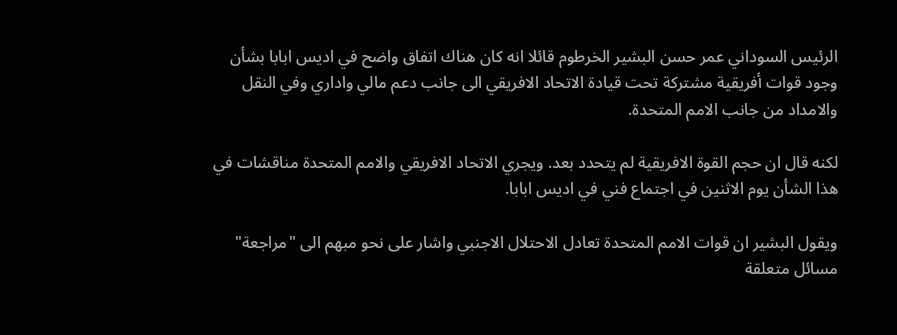الرئيس السوداني عمر حسن البشير الخرطوم قائلا انه كان هناك اتفاق واضح في اديس ابابا بشأن وجود قوات أفريقية مشتركة تحت قيادة الاتحاد الافريقي الى جانب دعم مالي واداري وفي النقل والامداد من جانب الامم المتحدة.

لكنه قال ان حجم القوة الافريقية لم يتحدد بعد. ويجري الاتحاد الافريقي والامم المتحدة مناقشات في هذا الشأن يوم الاثنين في اجتماع فني في اديس ابابا.

ويقول البشير ان قوات الامم المتحدة تعادل الاحتلال الاجنبي واشار على نحو مبهم الى "مراجعة" مسائل متعلقة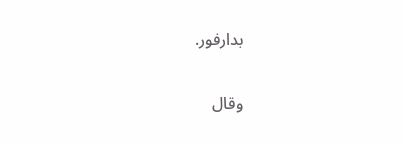بدارفور.

وقال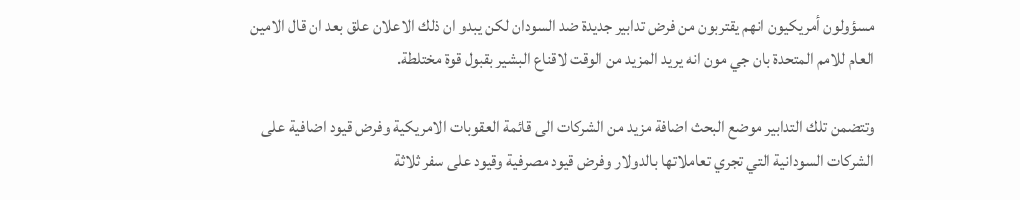مسؤولون أمريكيون انهم يقتربون من فرض تدابير جديدة ضد السودان لكن يبدو ان ذلك الاعلان علق بعد ان قال الامين العام للامم المتحدة بان جي مون انه يريد المزيد من الوقت لاقناع البشير بقبول قوة مختلطة.

وتتضمن تلك التدابير موضع البحث اضافة مزيد من الشركات الى قائمة العقوبات الامريكية وفرض قيود اضافية على الشركات السودانية التي تجري تعاملاتها بالدولار وفرض قيود مصرفية وقيود على سفر ثلاثة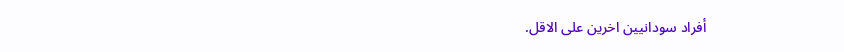أفراد سودانيين اخرين على الاقل.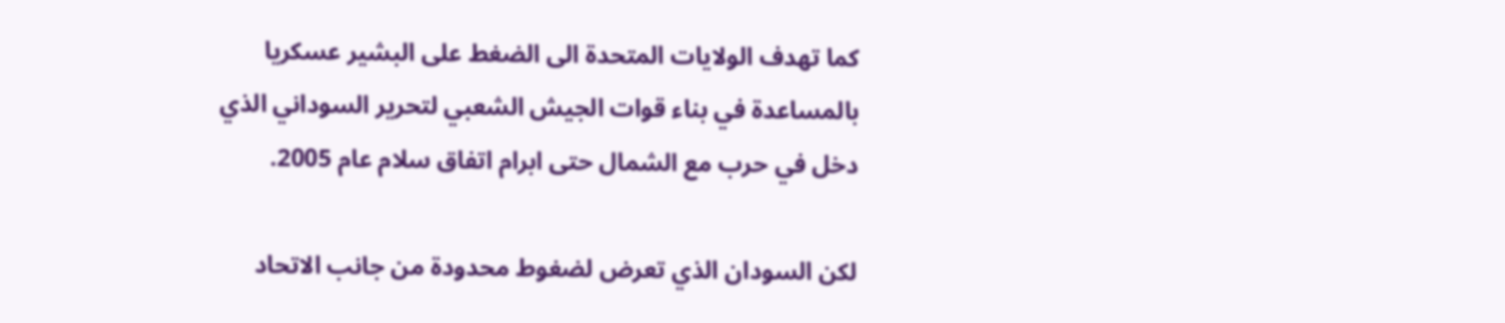كما تهدف الولايات المتحدة الى الضغط على البشير عسكريا بالمساعدة في بناء قوات الجيش الشعبي لتحرير السوداني الذي دخل في حرب مع الشمال حتى ابرام اتفاق سلام عام 2005.

لكن السودان الذي تعرض لضغوط محدودة من جانب الاتحاد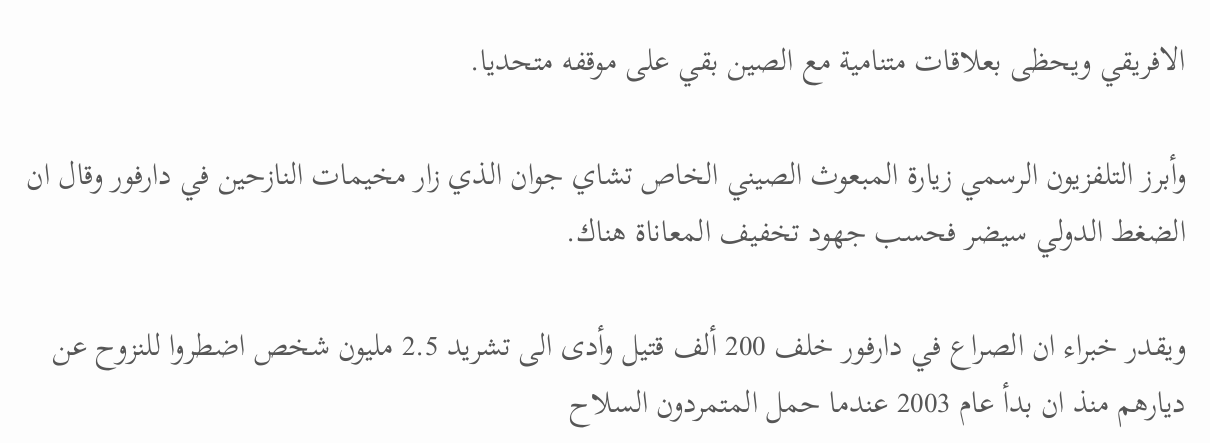الافريقي ويحظى بعلاقات متنامية مع الصين بقي على موقفه متحديا.

وأبرز التلفزيون الرسمي زيارة المبعوث الصيني الخاص تشاي جوان الذي زار مخيمات النازحين في دارفور وقال ان الضغط الدولي سيضر فحسب جهود تخفيف المعاناة هناك.

ويقدر خبراء ان الصراع في دارفور خلف 200 ألف قتيل وأدى الى تشريد 2.5 مليون شخص اضطروا للنزوح عن ديارهم منذ ان بدأ عام 2003 عندما حمل المتمردون السلاح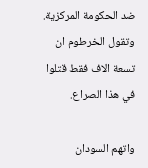ضد الحكومة المركزية. وتقول الخرطوم ان تسعة الاف فقط قتلوا في هذا الصراع.

واتهم السودان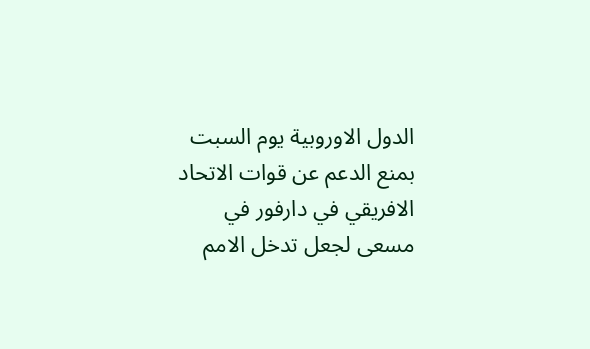الدول الاوروبية يوم السبت بمنع الدعم عن قوات الاتحاد الافريقي في دارفور في مسعى لجعل تدخل الامم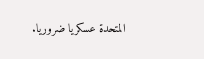المتحدة عسكريا ضروريا.